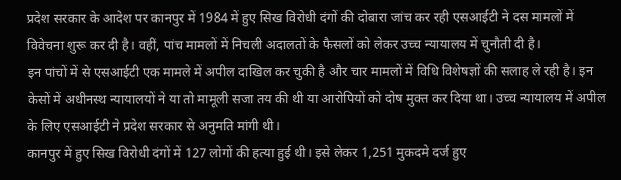प्रदेश सरकार के आदेश पर कानपुर में 1984 में हुए सिख विरोधी दंगों की दोबारा जांच कर रही एसआईटी ने दस मामलों में विवेचना शुरू कर दी है। वहीं, पांच मामलों में निचली अदालतों के फैसलों को लेकर उच्च न्यायालय में चुनौती दी है।
इन पांचों में से एसआईटी एक मामले में अपील दाखिल कर चुकी है और चार मामलों में विधि विशेषज्ञों की सलाह ले रही है। इन केसों में अधीनस्थ न्यायालयों ने या तो मामूली सजा तय की थी या आरोपियों को दोष मुक्त कर दिया था। उच्च न्यायालय में अपील के लिए एसआईटी ने प्रदेश सरकार से अनुमति मांगी थी।
कानपुर में हुए सिख विरोधी दंगों में 127 लोगों की हत्या हुई थी। इसे लेकर 1,251 मुकदमे दर्ज हुए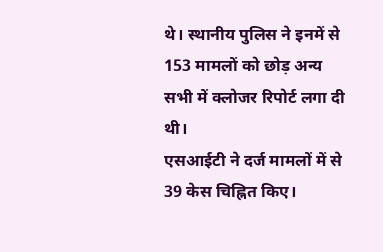थे। स्थानीय पुलिस ने इनमें से 153 मामलों को छोड़ अन्य सभी में क्लोजर रिपोर्ट लगा दी थी।
एसआईटी ने दर्ज मामलों में से 39 केस चिह्नित किए।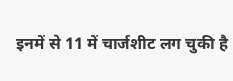इनमें से 11 में चार्जशीट लग चुकी है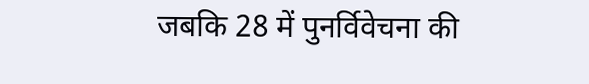जबकि 28 में पुनर्विवेचना की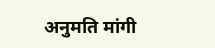अनुमति मांगी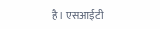है। एसआईटी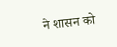ने शासन को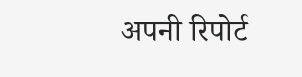अपनी रिपोर्ट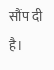सौंप दी है।